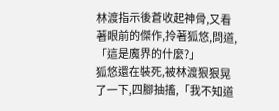林渡指示後蒼收起神骨,又看著眼前的傑作,拎著狐悠,問道,「這是魔界的什麼?」
狐悠還在裝死,被林渡狠狠晃了一下,四腳抽搐,「我不知道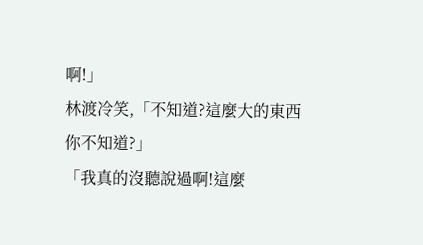啊!」
林渡冷笑,「不知道?這麼大的東西你不知道?」
「我真的沒聽說過啊!這麼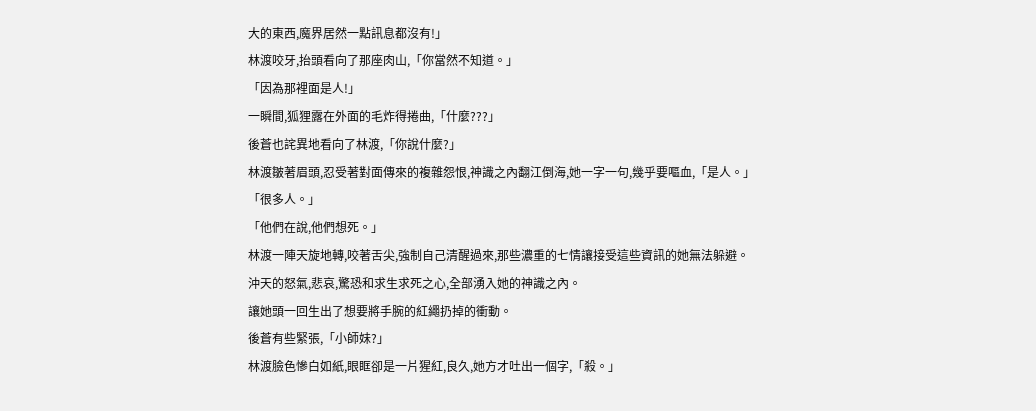大的東西,魔界居然一點訊息都沒有!」
林渡咬牙,抬頭看向了那座肉山,「你當然不知道。」
「因為那裡面是人!」
一瞬間,狐狸露在外面的毛炸得捲曲,「什麼???」
後蒼也詫異地看向了林渡,「你說什麼?」
林渡皺著眉頭,忍受著對面傳來的複雜怨恨,神識之內翻江倒海,她一字一句,幾乎要嘔血,「是人。」
「很多人。」
「他們在說,他們想死。」
林渡一陣天旋地轉,咬著舌尖,強制自己清醒過來,那些濃重的七情讓接受這些資訊的她無法躲避。
沖天的怒氣,悲哀,驚恐和求生求死之心,全部湧入她的神識之內。
讓她頭一回生出了想要將手腕的紅繩扔掉的衝動。
後蒼有些緊張,「小師妹?」
林渡臉色慘白如紙,眼眶卻是一片猩紅,良久,她方才吐出一個字,「殺。」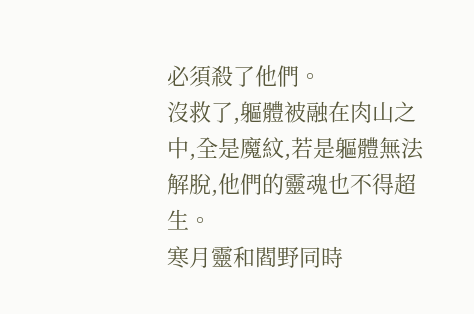必須殺了他們。
沒救了,軀體被融在肉山之中,全是魔紋,若是軀體無法解脫,他們的靈魂也不得超生。
寒月靈和閻野同時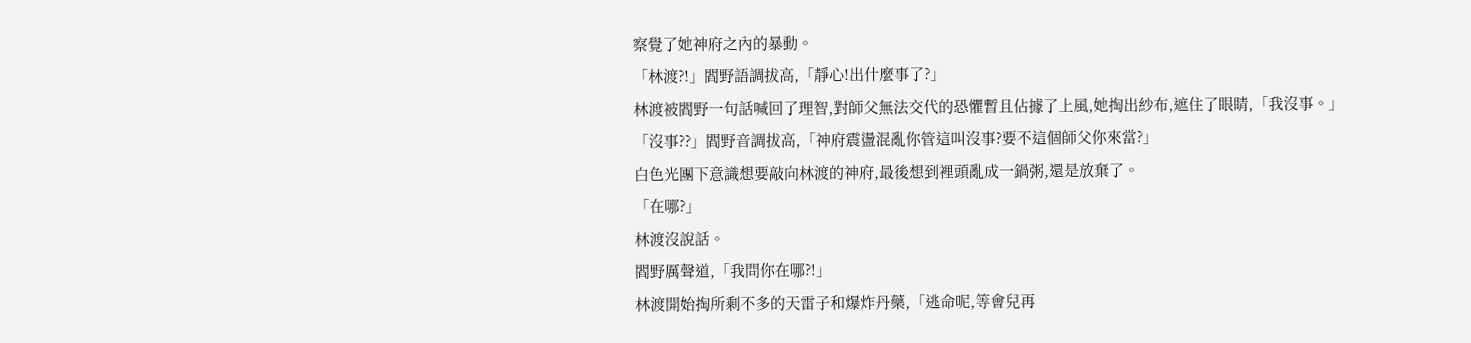察覺了她神府之內的暴動。
「林渡?!」閻野語調拔高,「靜心!出什麼事了?」
林渡被閻野一句話喊回了理智,對師父無法交代的恐懼暫且佔據了上風,她掏出紗布,遮住了眼睛,「我沒事。」
「沒事??」閻野音調拔高,「神府震盪混亂你管這叫沒事?要不這個師父你來當?」
白色光團下意識想要敲向林渡的神府,最後想到裡頭亂成一鍋粥,還是放棄了。
「在哪?」
林渡沒說話。
閻野厲聲道,「我問你在哪?!」
林渡開始掏所剩不多的天雷子和爆炸丹藥,「逃命呢,等會兒再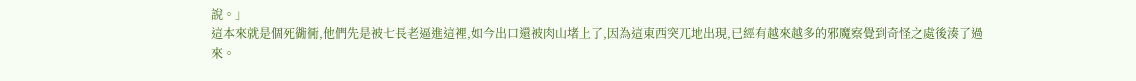說。」
這本來就是個死衚衕,他們先是被七長老逼進這裡,如今出口還被肉山堵上了,因為這東西突兀地出現,已經有越來越多的邪魔察覺到奇怪之處後湊了過來。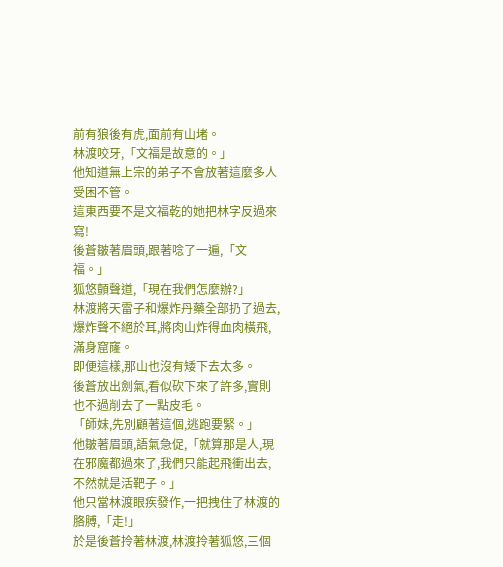前有狼後有虎,面前有山堵。
林渡咬牙,「文福是故意的。」
他知道無上宗的弟子不會放著這麼多人受困不管。
這東西要不是文福乾的她把林字反過來寫!
後蒼皺著眉頭,跟著唸了一遍,「文福。」
狐悠顫聲道,「現在我們怎麼辦?」
林渡將天雷子和爆炸丹藥全部扔了過去,爆炸聲不絕於耳,將肉山炸得血肉橫飛,滿身窟窿。
即便這樣,那山也沒有矮下去太多。
後蒼放出劍氣,看似砍下來了許多,實則也不過削去了一點皮毛。
「師妹,先別顧著這個,逃跑要緊。」
他皺著眉頭,語氣急促,「就算那是人,現在邪魔都過來了,我們只能起飛衝出去,不然就是活靶子。」
他只當林渡眼疾發作,一把拽住了林渡的胳膊,「走!」
於是後蒼拎著林渡,林渡拎著狐悠,三個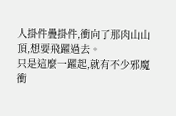人掛件疊掛件,衝向了那肉山山頂,想要飛躍過去。
只是這麼一躍起,就有不少邪魔衝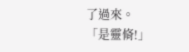了過來。
「是靈脩!」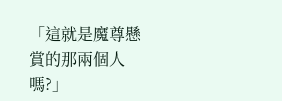「這就是魔尊懸賞的那兩個人嗎?」